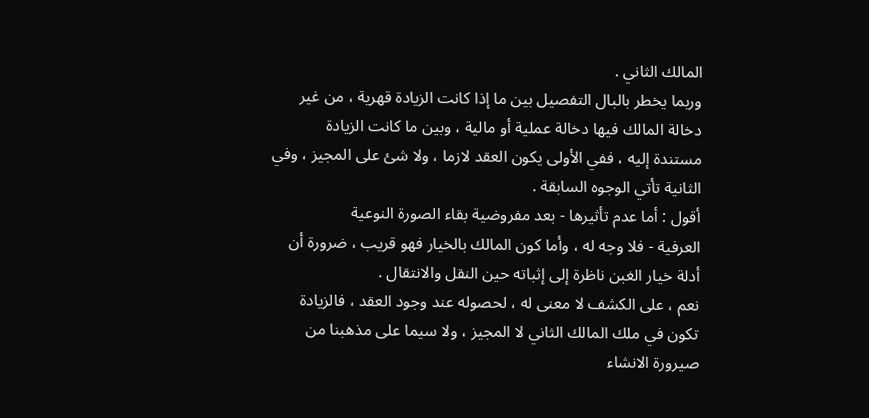المالك الثاني .
وربما يخطر بالبال التفصيل بين ما إذا كانت الزيادة قهرية ، من غير
دخالة المالك فيها دخالة عملية أو مالية ، وبين ما كانت الزيادة
مستندة إليه ، ففي الأولى يكون العقد لازما ، ولا شئ على المجيز ، وفي
الثانية تأتي الوجوه السابقة .
أقول : أما عدم تأثيرها - بعد مفروضية بقاء الصورة النوعية
العرفية - فلا وجه له ، وأما كون المالك بالخيار فهو قريب ، ضرورة أن
أدلة خيار الغبن ناظرة إلى إثباته حين النقل والانتقال .
نعم ، على الكشف لا معنى له ، لحصوله عند وجود العقد ، فالزيادة
تكون في ملك المالك الثاني لا المجيز ، ولا سيما على مذهبنا من
صيرورة الانشاء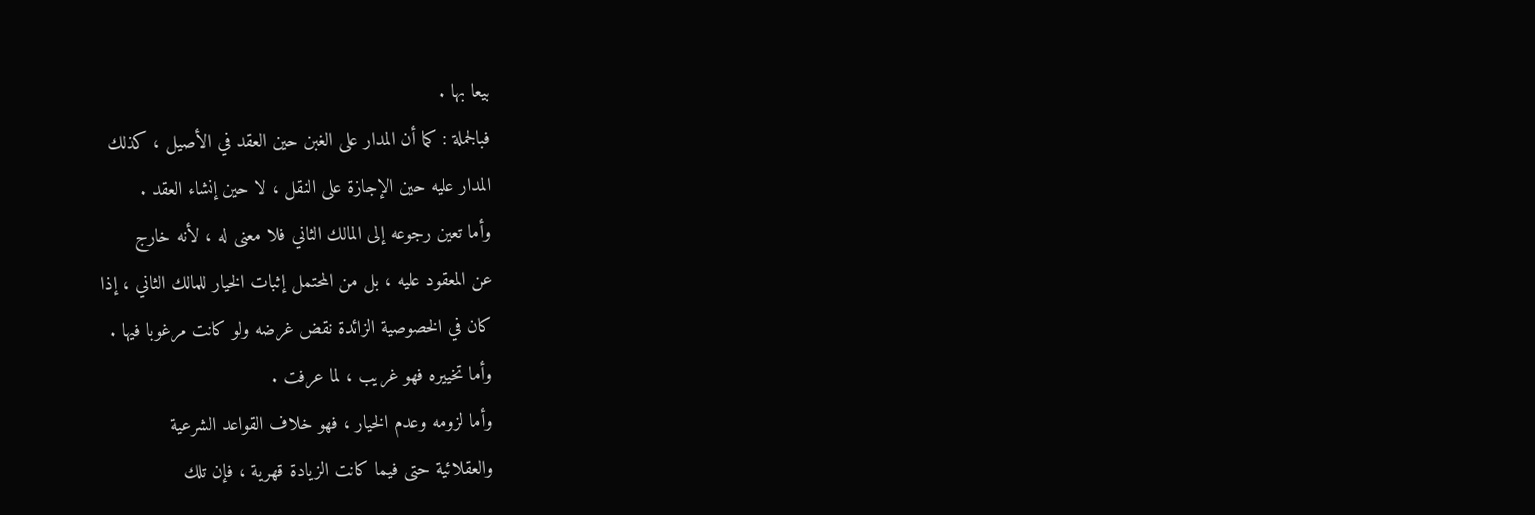بيعا بها .
فبالجملة : كما أن المدار على الغبن حين العقد في الأصيل ، كذلك
المدار عليه حين الإجازة على النقل ، لا حين إنشاء العقد .
وأما تعين رجوعه إلى المالك الثاني فلا معنى له ، لأنه خارج
عن المعقود عليه ، بل من المحتمل إثبات الخيار للمالك الثاني ، إذا
كان في الخصوصية الزائدة نقض غرضه ولو كانت مرغوبا فيها .
وأما تخييره فهو غريب ، لما عرفت .
وأما لزومه وعدم الخيار ، فهو خلاف القواعد الشرعية
والعقلائية حتى فيما كانت الزيادة قهرية ، فإن تلك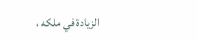الزيادة في ملكه ،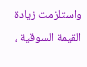واستلزمت زيادة القيمة السوقية ،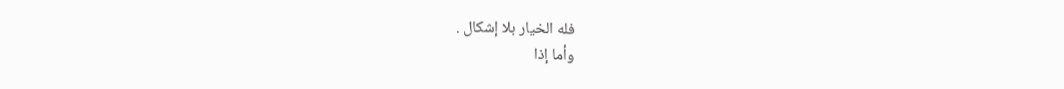فله الخيار بلا إشكال .
وأما إذا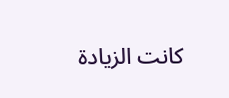كانت الزيادة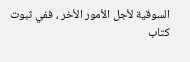السوقية لأجل الأمور الأخر ، ففي ثبوت
كتاب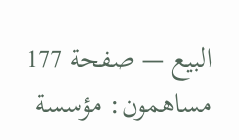البيع — صفحة 177
مساهمون: مؤسسة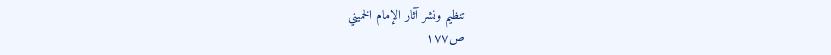تنظيم ونشر آثار الإمام الخميني
ص١٧٧